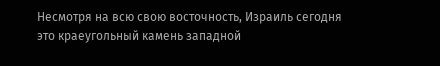Несмотря на всю свою восточность, Израиль сегодня это краеугольный камень западной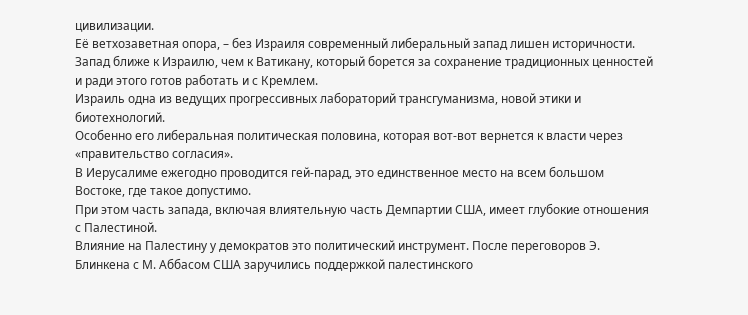цивилизации.
Её ветхозаветная опора, – без Израиля современный либеральный запад лишен историчности.
Запад ближе к Израилю, чем к Ватикану, который борется за сохранение традиционных ценностей и ради этого готов работать и с Кремлем.
Израиль одна из ведущих прогрессивных лабораторий трансгуманизма, новой этики и биотехнологий.
Особенно его либеральная политическая половина, которая вот-вот вернется к власти через «правительство согласия».
В Иерусалиме ежегодно проводится гей-парад, это единственное место на всем большом Востоке, где такое допустимо.
При этом часть запада, включая влиятельную часть Демпартии США, имеет глубокие отношения с Палестиной.
Влияние на Палестину у демократов это политический инструмент. После переговоров Э. Блинкена с М. Аббасом США заручились поддержкой палестинского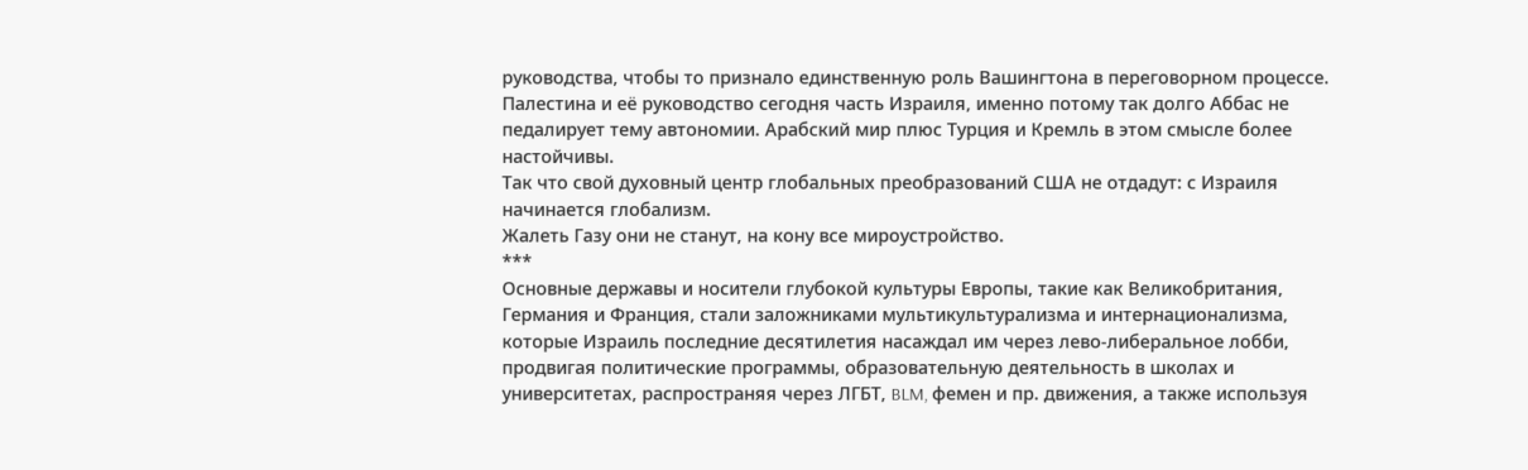руководства, чтобы то признало единственную роль Вашингтона в переговорном процессе.
Палестина и её руководство сегодня часть Израиля, именно потому так долго Аббас не педалирует тему автономии. Арабский мир плюс Турция и Кремль в этом смысле более настойчивы.
Так что свой духовный центр глобальных преобразований США не отдадут: с Израиля начинается глобализм.
Жалеть Газу они не станут, на кону все мироустройство.
***
Основные державы и носители глубокой культуры Европы, такие как Великобритания, Германия и Франция, стали заложниками мультикультурализма и интернационализма, которые Израиль последние десятилетия насаждал им через лево-либеральное лобби, продвигая политические программы, образовательную деятельность в школах и университетах, распространяя через ЛГБТ, BLM, фемен и пр. движения, а также используя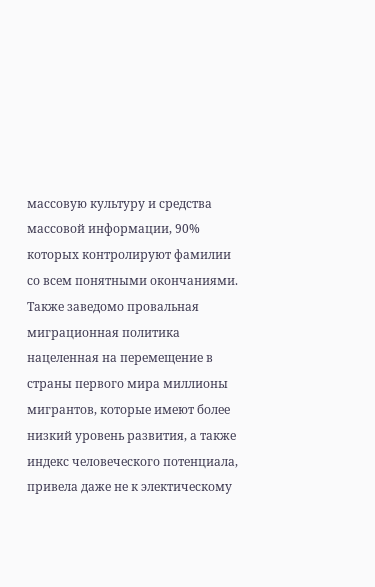массовую культуру и средства массовой информации, 90% которых контролируют фамилии со всем понятными окончаниями.
Также заведомо провальная миграционная политика нацеленная на перемещение в страны первого мира миллионы мигрантов, которые имеют более низкий уровень развития, а также индекс человеческого потенциала, привела даже не к электическому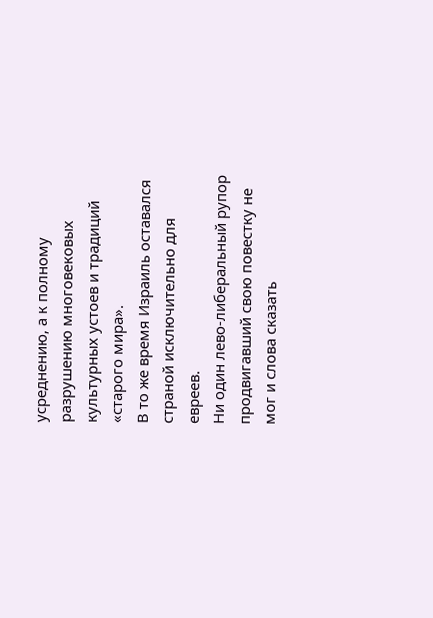усреднению, а к полному разрушению многовековых культурных устоев и традиций «старого мира».
В то же время Израиль оставался страной исключительно для евреев.
Ни один лево-либеральный рупор продвигавший свою повестку не мог и слова сказать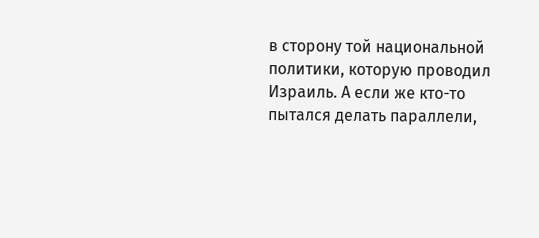в сторону той национальной политики, которую проводил Израиль. А если же кто-то пытался делать параллели,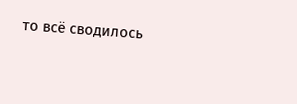то всё сводилось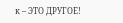к – ЭТО ДРУГОЕ!